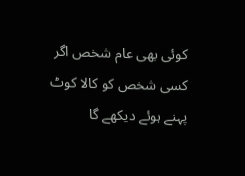کوئی بھی عام شخص اگر کسی شخص کو کالا کوٹ پہنے ہوئے دیکھے گا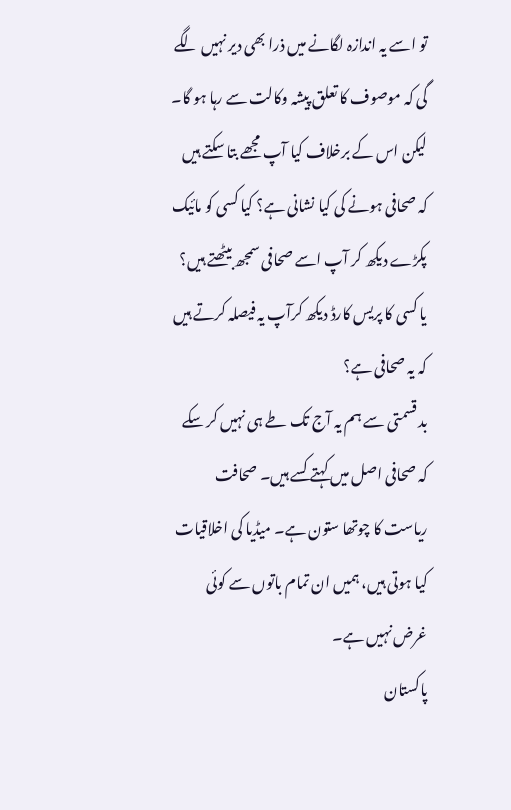تو اسے یہ اندازہ لگانے میں ذرا بھی دیر نہیں لگے گی کہ موصوف کا تعلق پیشہ وکالت سے رہا ہو گا۔
لیکن اس کے برخلاف کیا آپ مجھے بتا سکتے ہیں کہ صحافی ہونے کی کیا نشانی ہے؟ کیا کسی کو مائیک پکڑے دیکھ کر آپ اسے صحافی سمجھ بیٹھتے ہیں؟ یا کسی کا پریس کارڈ دیکھ کرآپ یہ فیصلہ کرتے ہیں کہ یہ صحافی ہے؟
بد قسمتی سے ہم یہ آج تک طے ہی نہیں کر سکے کہ صحافی اصل میں کہتے کسے ہیں۔ صحافت ریاست کا چوتھا ستون ہے۔ میڈیا کی اخلاقیات کیا ہوتی ہیں، ہمیں ان تمام باتوں سے کوئی غرض نہیں ہے۔
پاکستان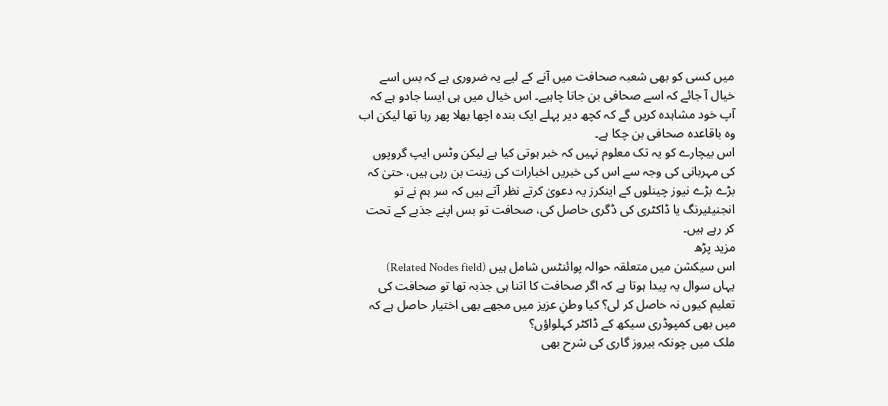میں کسی کو بھی شعبہ صحافت میں آنے کے لیے یہ ضروری ہے کہ بس اسے خیال آ جائے کہ اسے صحافی بن جانا چاہیے۔ اس خیال میں ہی ایسا جادو ہے کہ آپ خود مشاہدہ کریں گے کہ کچھ دیر پہلے ایک بندہ اچھا بھلا پھر رہا تھا لیکن اب وہ باقاعدہ صحافی بن چکا ہے۔
اس بیچارے کو یہ تک معلوم نہیں کہ خبر ہوتی کیا ہے لیکن وٹس ایپ گروپوں کی مہربانی کی وجہ سے اس کی خبریں اخبارات کی زینت بن رہی ہیں، حتیٰ کہ بڑے بڑے نیوز چینلوں کے اینکرز یہ دعویٰ کرتے نظر آتے ہیں کہ سر ہم نے تو انجنیئیرنگ یا ڈاکٹری کی ڈگری حاصل کی، صحافت تو بس اپنے جذبے کے تحت کر رہے ہیں۔
مزید پڑھ
اس سیکشن میں متعلقہ حوالہ پوائنٹس شامل ہیں (Related Nodes field)
یہاں سوال یہ پیدا ہوتا ہے کہ اگر صحافت کا اتنا ہی جذبہ تھا تو صحافت کی تعلیم کیوں نہ حاصل کر لی؟ کیا وطنِ عزیز میں مجھے بھی اختیار حاصل ہے کہ میں بھی کمپوڈری سیکھ کے ڈاکٹر کہلواؤں؟
ملک میں چونکہ بیروز گاری کی شرح بھی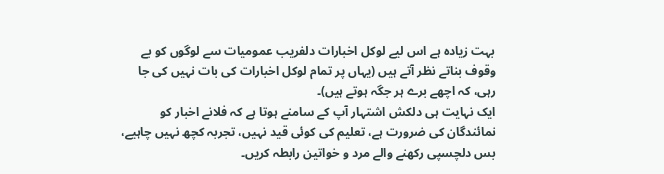بہت زیادہ ہے اس لیے لوکل اخبارات دلفریب عمومیات سے لوگوں کو بے وقوف بناتے نظر آتے ہیں (یہاں پر تمام لوکل اخبارات کی بات نہیں کی جا رہی، کہ اچھے برے ہر جگہ ہوتے ہیں)۔
ایک نہایت ہی دلکش اشتہار آپ کے سامنے ہوتا ہے کہ فلانے اخبار کو نمائندگان کی ضرورت ہے، تعلیم کی کوئی قید نہیں، تجربہ کچھ نہیں چاہیے، بس دلچسپی رکھنے والے مرد و خواتین رابطہ کریں۔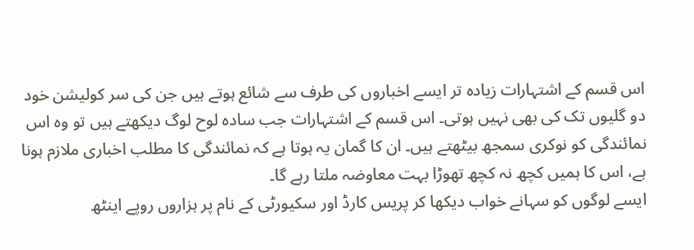اس قسم کے اشتہارات زیادہ تر ایسے اخباروں کی طرف سے شائع ہوتے ہیں جن کی سر کولیشن خود دو گلیوں تک کی بھی نہیں ہوتی۔ اس قسم کے اشتہارات جب سادہ لوح لوگ دیکھتے ہیں تو وہ اس نمائندگی کو نوکری سمجھ بیٹھتے ہیں۔ ان کا گمان یہ ہوتا ہے کہ نمائندگی کا مطلب اخباری ملازم ہونا ہے، اس کا ہمیں کچھ نہ کچھ تھوڑا بہت معاوضہ ملتا رہے گا۔
ایسے لوگوں کو سہانے خواب دیکھا کر پریس کارڈ اور سکیورٹی کے نام پر ہزاروں روپے اینٹھ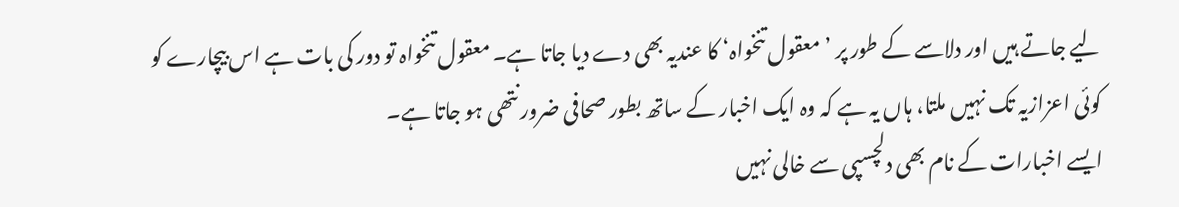لیے جاتے ہیں اور دلاسے کے طور پر ’معقول تنخواہ‘ کا عندیہ بھی دے دیا جاتا ہے۔ معقول تنخواہ تو دور کی بات ہے اس بیچارے کو کوئی اعزازیہ تک نہیں ملتا، ہاں یہ ہے کہ وہ ایک اخبار کے ساتھ بطور صحافی ضرور نتھی ہو جاتا ہے۔
ایسے اخبارات کے نام بھی دلچسپی سے خالی نہیں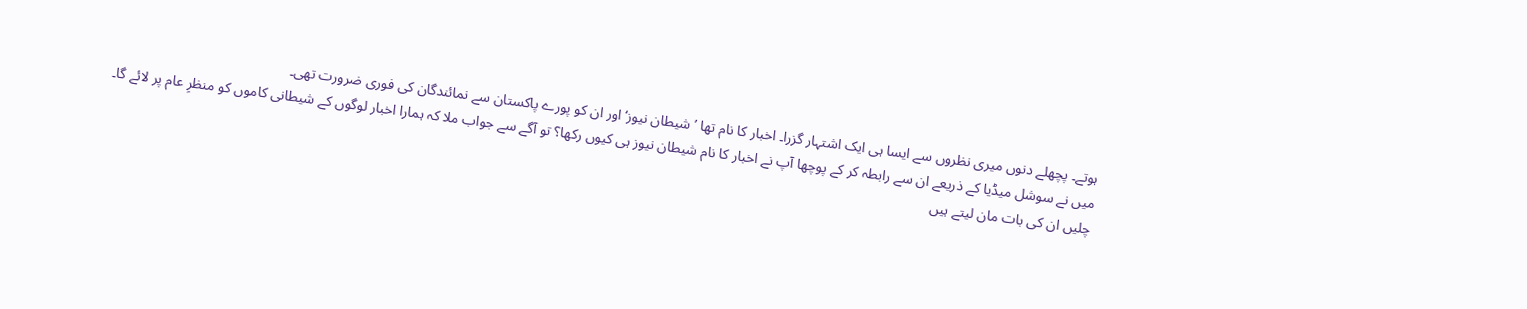ہوتے۔ پچھلے دنوں میری نظروں سے ایسا ہی ایک اشتہار گزرا۔ اخبار کا نام تھا ’شیطان نیوز‘ اور ان کو پورے پاکستان سے نمائندگان کی فوری ضرورت تھی۔
میں نے سوشل میڈیا کے ذریعے ان سے رابطہ کر کے پوچھا آپ نے اخبار کا نام شیطان نیوز ہی کیوں رکھا؟ تو آگے سے جواب ملا کہ ہمارا اخبار لوگوں کے شیطانی کاموں کو منظرِ عام پر لائے گا۔
چلیں ان کی بات مان لیتے ہیں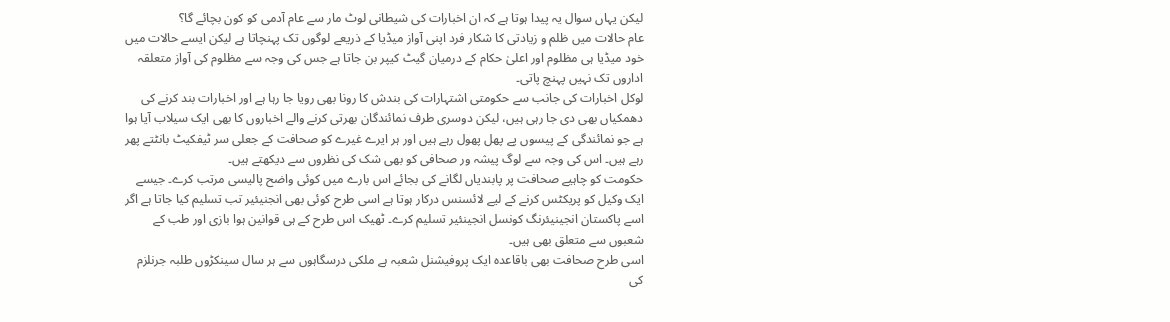لیکن یہاں سوال یہ پیدا ہوتا ہے کہ ان اخبارات کی شیطانی لوٹ مار سے عام آدمی کو کون بچائے گا؟
عام حالات میں ظلم و زیادتی کا شکار فرد اپنی آواز میڈیا کے ذریعے لوگوں تک پہنچاتا ہے لیکن ایسے حالات میں خود میڈیا ہی مظلوم اور اعلیٰ حکام کے درمیان گیٹ کیپر بن جاتا ہے جس کی وجہ سے مظلوم کی آواز متعلقہ اداروں تک نہیں پہنچ پاتی۔
لوکل اخبارات کی جانب سے حکومتی اشتہارات کی بندش کا رونا بھی رویا جا رہا ہے اور اخبارات بند کرنے کی دھمکیاں بھی دی جا رہی ہیں، لیکن دوسری طرف نمائندگان بھرتی کرنے والے اخباروں کا بھی ایک سیلاب آیا ہوا ہے جو نمائندگی کے پیسوں پے پھل پھول رہے ہیں اور ہر ایرے غیرے کو صحافت کے جعلی سر ٹیفکیٹ بانٹتے پھر رہے ہیں۔ اس کی وجہ سے لوگ پیشہ ور صحافی کو بھی شک کی نظروں سے دیکھتے ہیں۔
حکومت کو چاہیے صحافت پر پابندیاں لگانے کی بجائے اس بارے میں کوئی واضح پالیسی مرتب کرے۔ جیسے ایک وکیل کو پریکٹس کرنے کے لیے لائسنس درکار ہوتا ہے اسی طرح کوئی بھی انجنیئیر تب تسلیم کیا جاتا ہے اگر اسے پاکستان انجینیئرنگ کونسل انجینئیر تسلیم کرے۔ ٹھیک اس طرح کے ہی قوانین ہوا بازی اور طب کے شعبوں سے متعلق بھی ہیں۔
اسی طرح صحافت بھی باقاعدہ ایک پروفیشنل شعبہ ہے ملکی درسگاہوں سے ہر سال سینکڑوں طلبہ جرنلزم کی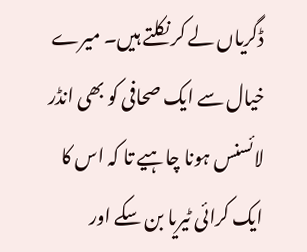ڈگریاں لے کر نکلتے ہیں۔ میرے خیال سے ایک صحافی کو بھی انڈر لائسنس ہونا چاہیے تا کہ اس کا ایک کرائی ٹیریا بن سکے اور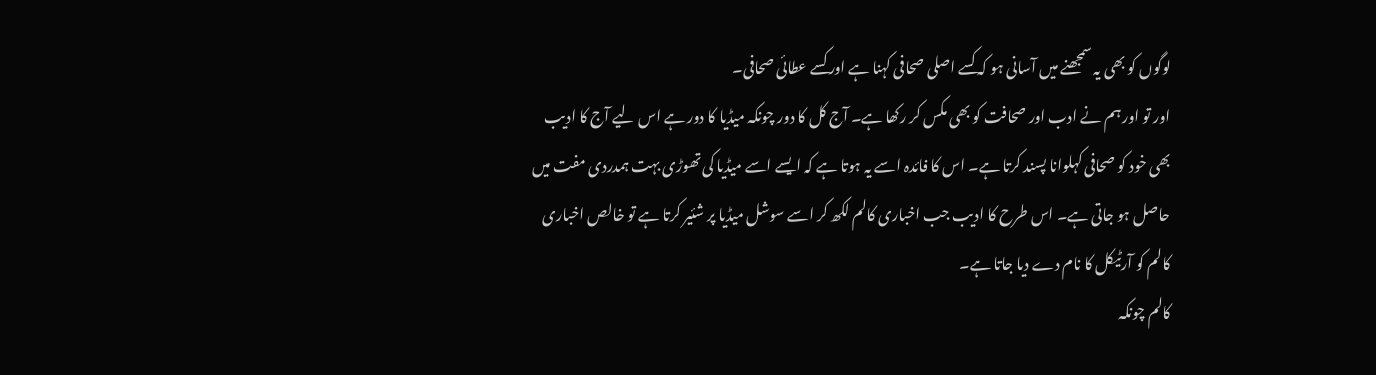لوگوں کو بھی یہ سمجھنے میں آسانی ہو کہ کسے اصلی صحافی کہنا ہے اور کسے عطائی صحافی۔
اور تو اور ہم نے ادب اور صحافت کو بھی مکس کر رکھا ہے۔ آج کل کا دور چونکہ میڈیا کا دور ہے اس لیے آج کا ادیب بھی خود کو صحافی کہلوانا پسند کرتا ہے۔ اس کا فائدہ اسے یہ ہوتا ہے کہ ایسے اسے میڈیا کی تھوڑی بہت ہمدردی مفت میں حاصل ہو جاتی ہے۔ اس طرح کا ادیب جب اخباری کالم لکھ کر اسے سوشل میڈیا پر شئیر کرتا ہے تو خالص اخباری کالم کو آرٹیکل کا نام دے دیا جاتا ہے۔
کالم چونکہ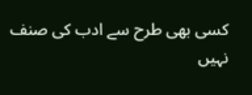کسی بھی طرح سے ادب کی صنف نہیں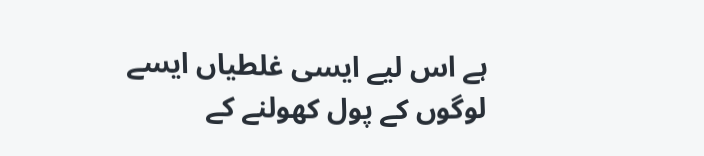ہے اس لیے ایسی غلطیاں ایسے لوگوں کے پول کھولنے کے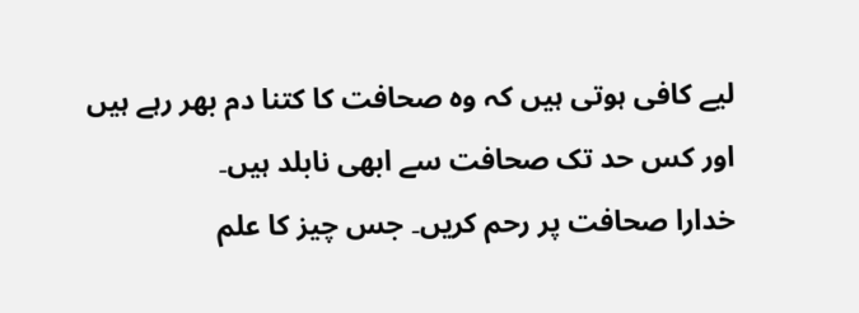لیے کافی ہوتی ہیں کہ وہ صحافت کا کتنا دم بھر رہے ہیں اور کس حد تک صحافت سے ابھی نابلد ہیں۔
خدارا صحافت پر رحم کریں۔ جس چیز کا علم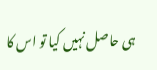ہی حاصل نہیں کیا تو اس کا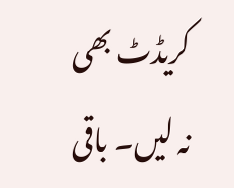کریڈٹ بھی نہ لیں۔ باقی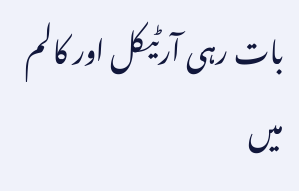بات رہی آرٹیکل اور کالم میں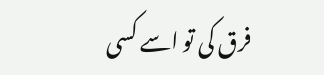فرق کی تو اسے کسی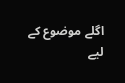اگلے موضوع کے لیے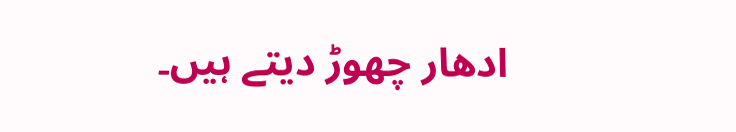ادھار چھوڑ دیتے ہیں۔